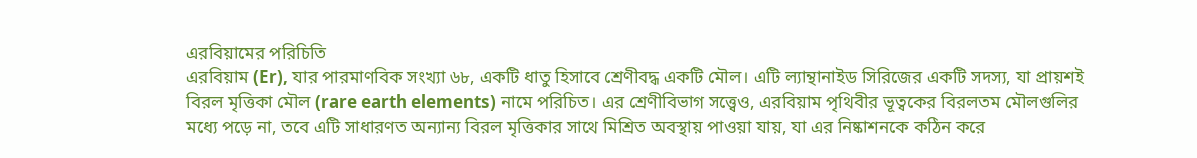এরবিয়ামের পরিচিতি
এরবিয়াম (Er), যার পারমাণবিক সংখ্যা ৬৮, একটি ধাতু হিসাবে শ্রেণীবদ্ধ একটি মৌল। এটি ল্যান্থানাইড সিরিজের একটি সদস্য, যা প্রায়শই বিরল মৃত্তিকা মৌল (rare earth elements) নামে পরিচিত। এর শ্রেণীবিভাগ সত্ত্বেও, এরবিয়াম পৃথিবীর ভূত্বকের বিরলতম মৌলগুলির মধ্যে পড়ে না, তবে এটি সাধারণত অন্যান্য বিরল মৃত্তিকার সাথে মিশ্রিত অবস্থায় পাওয়া যায়, যা এর নিষ্কাশনকে কঠিন করে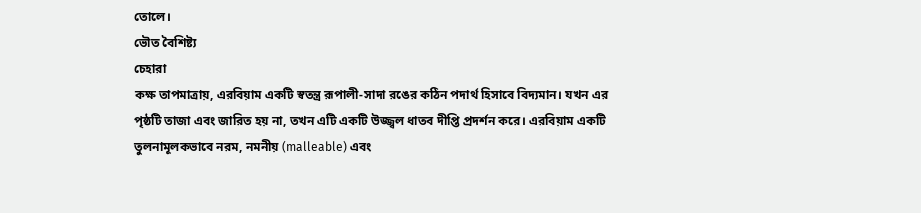তোলে।
ভৌত বৈশিষ্ট্য
চেহারা
কক্ষ তাপমাত্রায়, এরবিয়াম একটি স্বতন্ত্র রূপালী-সাদা রঙের কঠিন পদার্থ হিসাবে বিদ্যমান। যখন এর পৃষ্ঠটি তাজা এবং জারিত হয় না, তখন এটি একটি উজ্জ্বল ধাতব দীপ্তি প্রদর্শন করে। এরবিয়াম একটি তুলনামূলকভাবে নরম, নমনীয় (malleable) এবং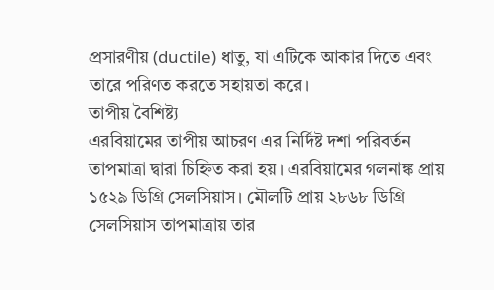প্রসারণীয় (ductile) ধাতু, যা এটিকে আকার দিতে এবং তারে পরিণত করতে সহায়তা করে।
তাপীয় বৈশিষ্ট্য
এরবিয়ামের তাপীয় আচরণ এর নির্দিষ্ট দশা পরিবর্তন তাপমাত্রা দ্বারা চিহ্নিত করা হয়। এরবিয়ামের গলনাঙ্ক প্রায় ১৫২৯ ডিগ্রি সেলসিয়াস। মৌলটি প্রায় ২৮৬৮ ডিগ্রি সেলসিয়াস তাপমাত্রায় তার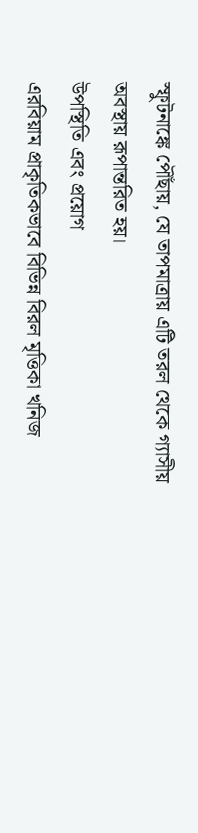স্ফুটনাঙ্কে পৌঁছায়, যে তাপমাত্রায় এটি তরল থেকে গ্যাসীয় অবস্থায় রূপান্তরিত হয়।
উপস্থিতি এবং প্রয়োগ
এরবিয়াম প্রাকৃতিকভাবে বিভিন্ন বিরল মৃত্তিকা খনিজ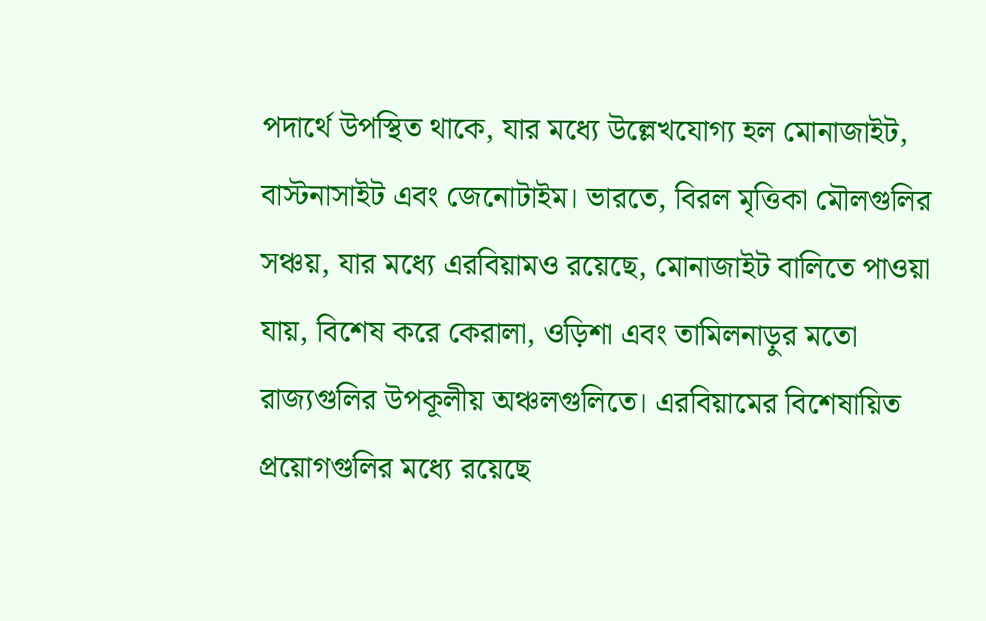পদার্থে উপস্থিত থাকে, যার মধ্যে উল্লেখযোগ্য হল মোনাজাইট, বাস্টনাসাইট এবং জেনোটাইম। ভারতে, বিরল মৃত্তিকা মৌলগুলির সঞ্চয়, যার মধ্যে এরবিয়ামও রয়েছে, মোনাজাইট বালিতে পাওয়া যায়, বিশেষ করে কেরালা, ওড়িশা এবং তামিলনাড়ুর মতো রাজ্যগুলির উপকূলীয় অঞ্চলগুলিতে। এরবিয়ামের বিশেষায়িত প্রয়োগগুলির মধ্যে রয়েছে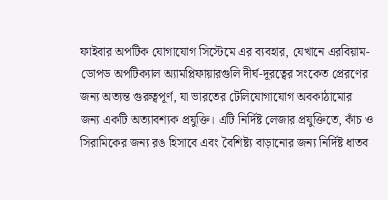ফাইবার অপটিক যোগাযোগ সিস্টেমে এর ব্যবহার, যেখানে এরবিয়াম-ডোপড অপটিক্যাল অ্যামপ্লিফায়ারগুলি দীর্ঘ-দূরত্বের সংকেত প্রেরণের জন্য অত্যন্ত গুরুত্বপূর্ণ, যা ভারতের টেলিযোগাযোগ অবকাঠামোর জন্য একটি অত্যাবশ্যক প্রযুক্তি। এটি নির্দিষ্ট লেজার প্রযুক্তিতে, কাঁচ ও সিরামিকের জন্য রঙ হিসাবে এবং বৈশিষ্ট্য বাড়ানোর জন্য নির্দিষ্ট ধাতব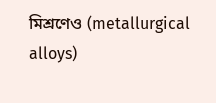মিশ্রণেও (metallurgical alloys)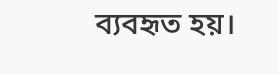ব্যবহৃত হয়।